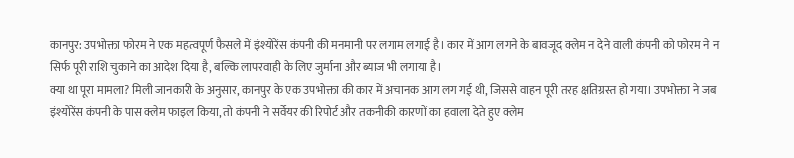कानपुर: उपभोक्ता फोरम ने एक महत्वपूर्ण फैसले में इंश्योरेंस कंपनी की मनमानी पर लगाम लगाई है। कार में आग लगने के बावजूद क्लेम न देने वाली कंपनी को फोरम ने न सिर्फ पूरी राशि चुकाने का आदेश दिया है, बल्कि लापरवाही के लिए जुर्माना और ब्याज भी लगाया है।
क्या था पूरा मामला? मिली जानकारी के अनुसार, कानपुर के एक उपभोक्ता की कार में अचानक आग लग गई थी, जिससे वाहन पूरी तरह क्षतिग्रस्त हो गया। उपभोक्ता ने जब इंश्योरेंस कंपनी के पास क्लेम फाइल किया, तो कंपनी ने सर्वेयर की रिपोर्ट और तकनीकी कारणों का हवाला देते हुए क्लेम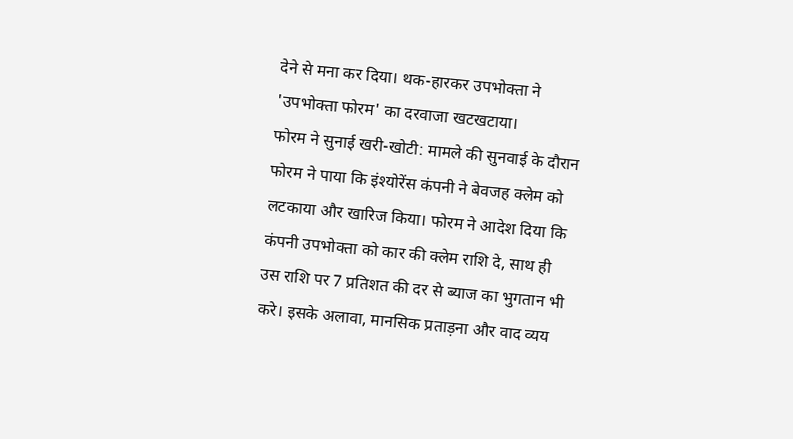देने से मना कर दिया। थक-हारकर उपभोक्ता ने 'उपभोक्ता फोरम' का दरवाजा खटखटाया।
फोरम ने सुनाई खरी-खोटी: मामले की सुनवाई के दौरान फोरम ने पाया कि इंश्योरेंस कंपनी ने बेवजह क्लेम को लटकाया और खारिज किया। फोरम ने आदेश दिया कि कंपनी उपभोक्ता को कार की क्लेम राशि दे, साथ ही उस राशि पर 7 प्रतिशत की दर से ब्याज का भुगतान भी करे। इसके अलावा, मानसिक प्रताड़ना और वाद व्यय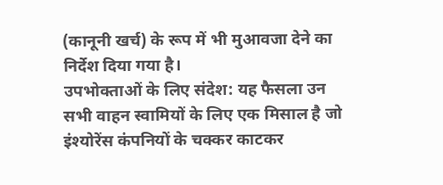(कानूनी खर्च) के रूप में भी मुआवजा देने का निर्देश दिया गया है।
उपभोक्ताओं के लिए संदेश: यह फैसला उन सभी वाहन स्वामियों के लिए एक मिसाल है जो इंश्योरेंस कंपनियों के चक्कर काटकर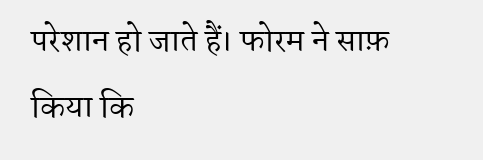परेशान हो जाते हैं। फोरम ने साफ़ किया कि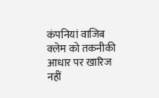कंपनियां वाजिब क्लेम को तकनीकी आधार पर खारिज नहीं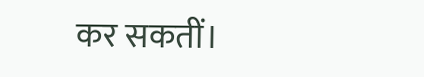कर सकतीं।